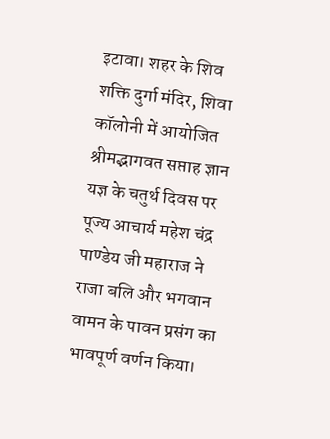इटावा। शहर के शिव शक्ति दुर्गा मंदिर, शिवा कॉलोनी में आयोजित श्रीमद्भागवत सप्ताह ज्ञान यज्ञ के चतुर्थ दिवस पर पूज्य आचार्य महेश चंद्र पाण्डेय जी महाराज ने राजा बलि और भगवान वामन के पावन प्रसंग का भावपूर्ण वर्णन किया।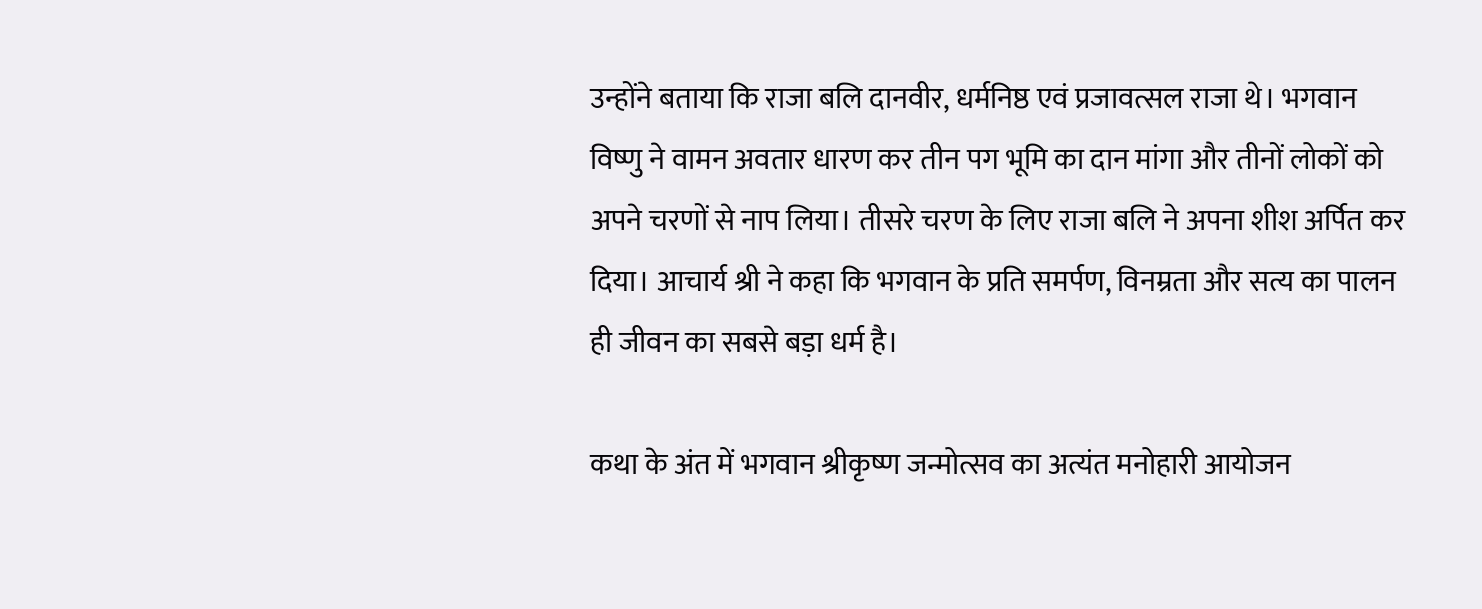उन्होंने बताया कि राजा बलि दानवीर, धर्मनिष्ठ एवं प्रजावत्सल राजा थे। भगवान विष्णु ने वामन अवतार धारण कर तीन पग भूमि का दान मांगा और तीनों लोकों को अपने चरणों से नाप लिया। तीसरे चरण के लिए राजा बलि ने अपना शीश अर्पित कर दिया। आचार्य श्री ने कहा कि भगवान के प्रति समर्पण, विनम्रता और सत्य का पालन ही जीवन का सबसे बड़ा धर्म है।

कथा के अंत में भगवान श्रीकृष्ण जन्मोत्सव का अत्यंत मनोहारी आयोजन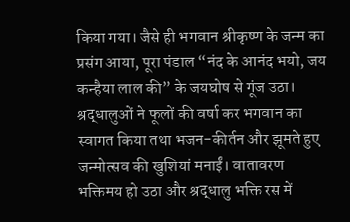किया गया। जैसे ही भगवान श्रीकृष्ण के जन्म का प्रसंग आया, पूरा पंडाल “नंद के आनंद भयो, जय कन्हैया लाल की” के जयघोष से गूंज उठा। श्रद्धालुओं ने फूलों की वर्षा कर भगवान का स्वागत किया तथा भजन-कीर्तन और झूमते हुए जन्मोत्सव की खुशियां मनाईं। वातावरण भक्तिमय हो उठा और श्रद्धालु भक्ति रस में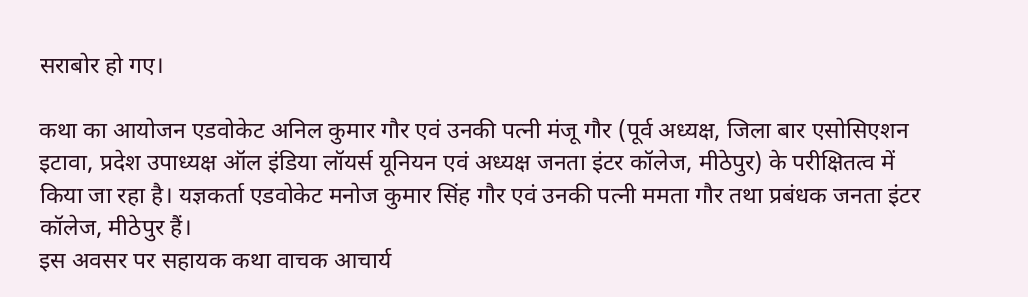सराबोर हो गए।

कथा का आयोजन एडवोकेट अनिल कुमार गौर एवं उनकी पत्नी मंजू गौर (पूर्व अध्यक्ष, जिला बार एसोसिएशन इटावा, प्रदेश उपाध्यक्ष ऑल इंडिया लॉयर्स यूनियन एवं अध्यक्ष जनता इंटर कॉलेज, मीठेपुर) के परीक्षितत्व में किया जा रहा है। यज्ञकर्ता एडवोकेट मनोज कुमार सिंह गौर एवं उनकी पत्नी ममता गौर तथा प्रबंधक जनता इंटर कॉलेज, मीठेपुर हैं।
इस अवसर पर सहायक कथा वाचक आचार्य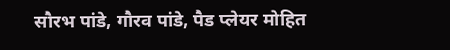सौरभ पांडे, गौरव पांडे, पैड प्लेयर मोहित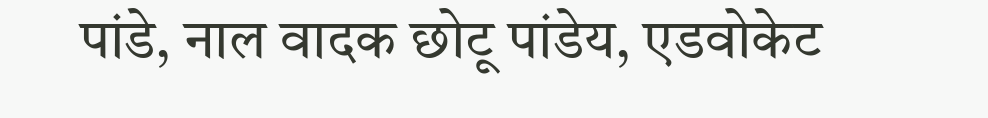पांडे, नाल वादक छोटू पांडेय, एडवोकेट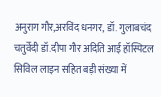अनुराग गौर,अरविंद धनगर, डॉ. गुलाबचंद चतुर्वेदी डॉ.दीपा गौर अदिति आई हॉस्पिटल सिविल लाइन सहित बड़ी संख्या में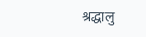श्रद्धालु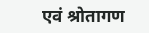एवं श्रोतागण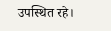उपस्थित रहे।